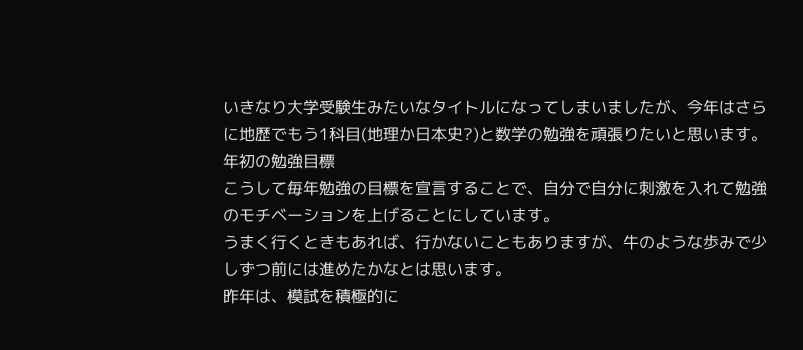いきなり大学受験生みたいなタイトルになってしまいましたが、今年はさらに地歴でもう1科目(地理か日本史?)と数学の勉強を頑張りたいと思います。
年初の勉強目標
こうして毎年勉強の目標を宣言することで、自分で自分に刺激を入れて勉強のモチベーションを上げることにしています。
うまく行くときもあれば、行かないこともありますが、牛のような歩みで少しずつ前には進めたかなとは思います。
昨年は、模試を積極的に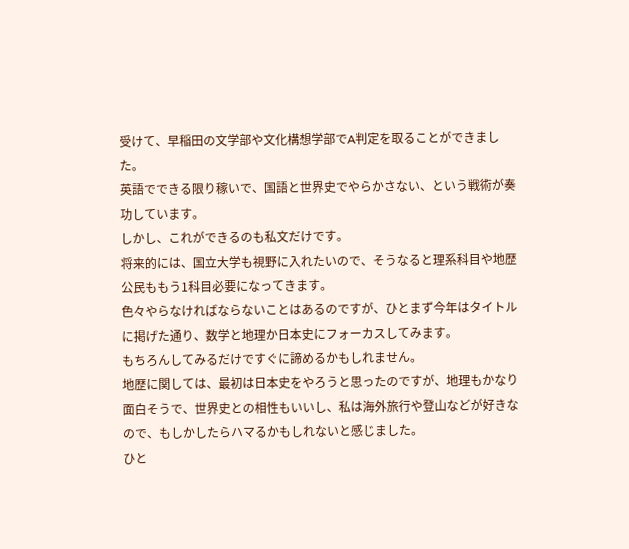受けて、早稲田の文学部や文化構想学部でA判定を取ることができました。
英語でできる限り稼いで、国語と世界史でやらかさない、という戦術が奏功しています。
しかし、これができるのも私文だけです。
将来的には、国立大学も視野に入れたいので、そうなると理系科目や地歴公民ももう1科目必要になってきます。
色々やらなければならないことはあるのですが、ひとまず今年はタイトルに掲げた通り、数学と地理か日本史にフォーカスしてみます。
もちろんしてみるだけですぐに諦めるかもしれません。
地歴に関しては、最初は日本史をやろうと思ったのですが、地理もかなり面白そうで、世界史との相性もいいし、私は海外旅行や登山などが好きなので、もしかしたらハマるかもしれないと感じました。
ひと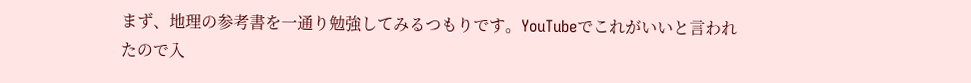まず、地理の参考書を一通り勉強してみるつもりです。YouTubeでこれがいいと言われたので入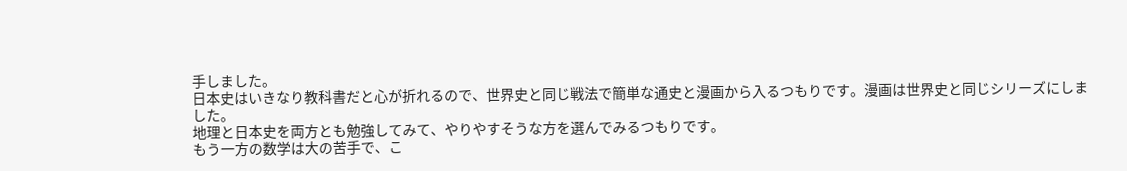手しました。
日本史はいきなり教科書だと心が折れるので、世界史と同じ戦法で簡単な通史と漫画から入るつもりです。漫画は世界史と同じシリーズにしました。
地理と日本史を両方とも勉強してみて、やりやすそうな方を選んでみるつもりです。
もう一方の数学は大の苦手で、こ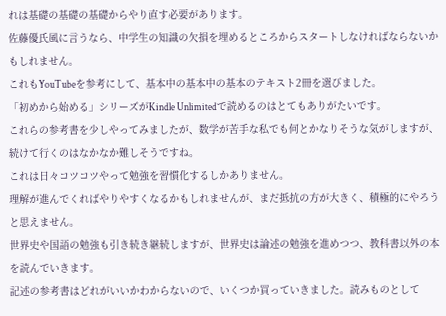れは基礎の基礎の基礎からやり直す必要があります。
佐藤優氏風に言うなら、中学生の知識の欠損を埋めるところからスタートしなければならないかもしれません。
これもYouTubeを参考にして、基本中の基本中の基本のテキスト2冊を選びました。
「初めから始める」シリーズがKindle Unlimitedで読めるのはとてもありがたいです。
これらの参考書を少しやってみましたが、数学が苦手な私でも何とかなりそうな気がしますが、続けて行くのはなかなか難しそうですね。
これは日々コツコツやって勉強を習慣化するしかありません。
理解が進んでくればやりやすくなるかもしれませんが、まだ抵抗の方が大きく、積極的にやろうと思えません。
世界史や国語の勉強も引き続き継続しますが、世界史は論述の勉強を進めつつ、教科書以外の本を読んでいきます。
記述の参考書はどれがいいかわからないので、いくつか買っていきました。読みものとして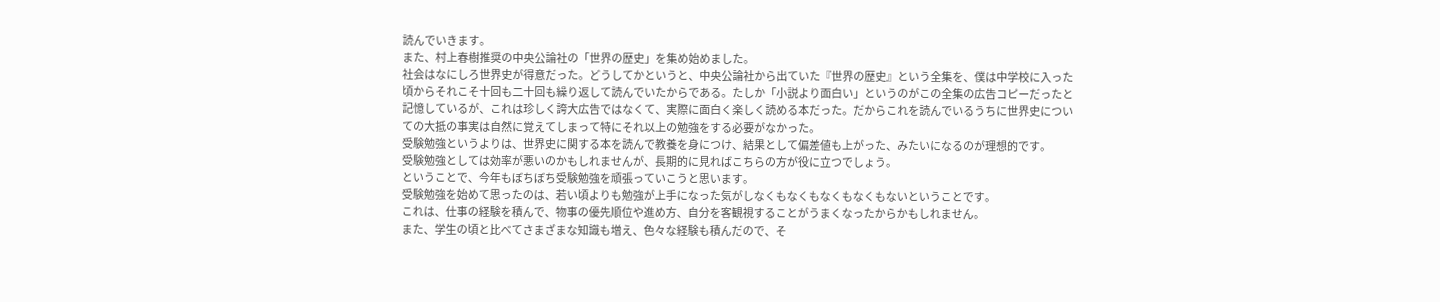読んでいきます。
また、村上春樹推奨の中央公論社の「世界の歴史」を集め始めました。
社会はなにしろ世界史が得意だった。どうしてかというと、中央公論社から出ていた『世界の歴史』という全集を、僕は中学校に入った頃からそれこそ十回も二十回も繰り返して読んでいたからである。たしか「小説より面白い」というのがこの全集の広告コピーだったと記憶しているが、これは珍しく誇大広告ではなくて、実際に面白く楽しく読める本だった。だからこれを読んでいるうちに世界史についての大抵の事実は自然に覚えてしまって特にそれ以上の勉強をする必要がなかった。
受験勉強というよりは、世界史に関する本を読んで教養を身につけ、結果として偏差値も上がった、みたいになるのが理想的です。
受験勉強としては効率が悪いのかもしれませんが、長期的に見ればこちらの方が役に立つでしょう。
ということで、今年もぼちぼち受験勉強を頑張っていこうと思います。
受験勉強を始めて思ったのは、若い頃よりも勉強が上手になった気がしなくもなくもなくもなくもないということです。
これは、仕事の経験を積んで、物事の優先順位や進め方、自分を客観視することがうまくなったからかもしれません。
また、学生の頃と比べてさまざまな知識も増え、色々な経験も積んだので、そ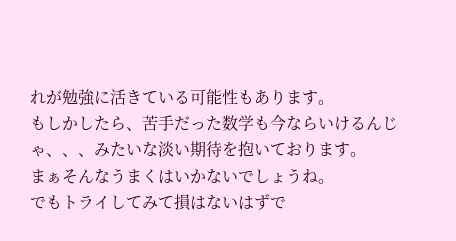れが勉強に活きている可能性もあります。
もしかしたら、苦手だった数学も今ならいけるんじゃ、、、みたいな淡い期待を抱いております。
まぁそんなうまくはいかないでしょうね。
でもトライしてみて損はないはずで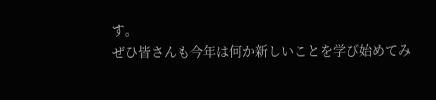す。
ぜひ皆さんも今年は何か新しいことを学び始めてみ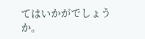てはいかがでしょうか。